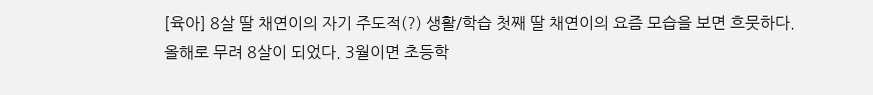[육아] 8살 딸 채연이의 자기 주도적(?) 생활/학습 첫째 딸 채연이의 요즘 모습을 보면 흐뭇하다.
올해로 무려 8살이 되었다. 3월이면 초등학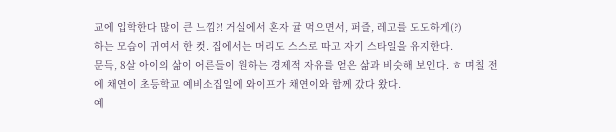교에 입학한다 많이 큰 느낌?! 거실에서 혼자 귤 먹으면서, 퍼즐, 레고를 도도하게(?)
하는 모습이 귀여서 한 컷. 집에서는 머리도 스스로 따고 자기 스타일을 유지한다.
문득, 8살 아이의 삶이 어른들이 원하는 경제적 자유를 얻은 삶과 비슷해 보인다. ㅎ 며칠 전에 채연이 초등학교 예비소집일에 와이프가 채연이와 함께 갔다 왔다.
예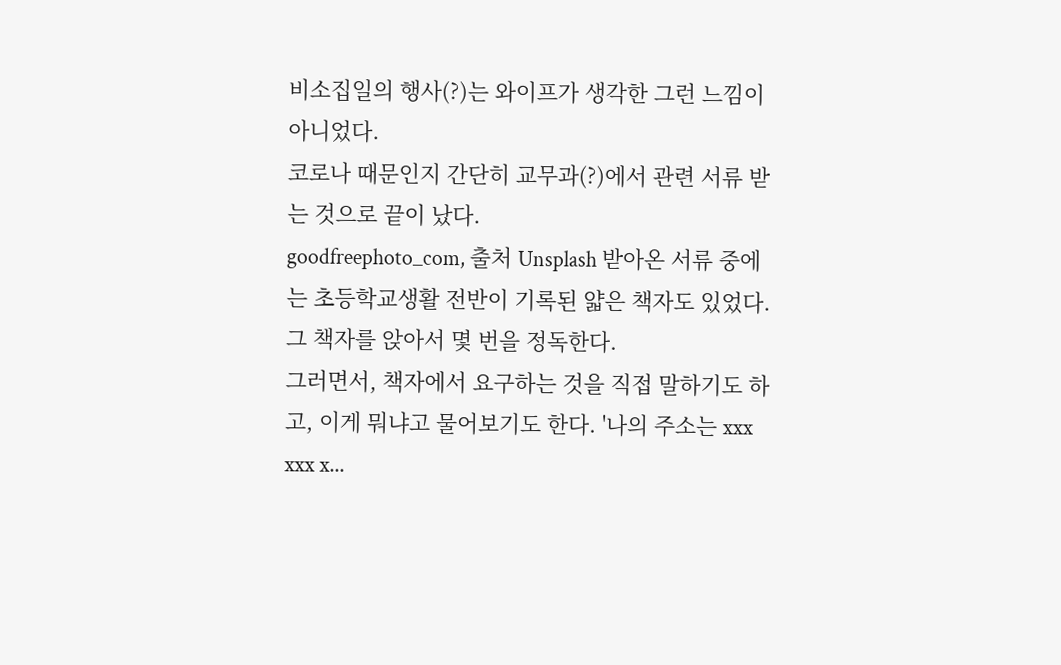비소집일의 행사(?)는 와이프가 생각한 그런 느낌이 아니었다.
코로나 때문인지 간단히 교무과(?)에서 관련 서류 받는 것으로 끝이 났다.
goodfreephoto_com, 출처 Unsplash 받아온 서류 중에는 초등학교생활 전반이 기록된 얇은 책자도 있었다. 그 책자를 앉아서 몇 번을 정독한다.
그러면서, 책자에서 요구하는 것을 직접 말하기도 하고, 이게 뭐냐고 물어보기도 한다. '나의 주소는 xxx xxx x...